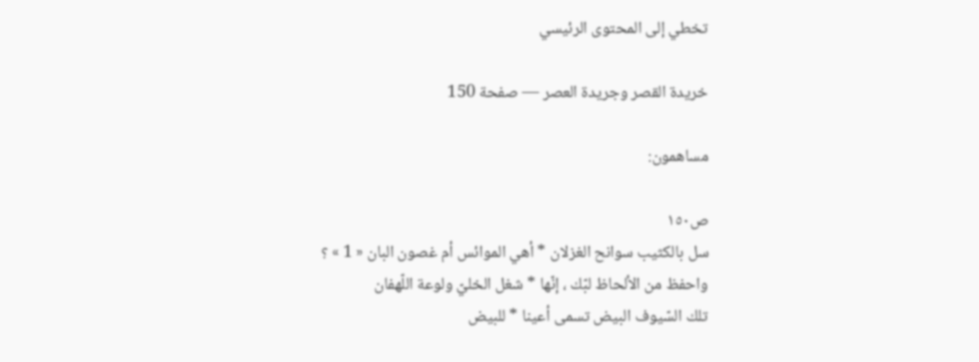تخطي إلى المحتوى الرئيسي

خريدة القصر وجريدة العصر — صفحة 150

مساهمون:

ص١٥٠
سل بالكثيب سوانح الغزلان * أهي الموائس أم غصون البان « 1 » ؟
واحفظ من الألحاظ لبّك ، إنّها * شغل الخليّ ولوعة اللّهفان
تلك السّيوف البيض تسمى أعينا * للبيض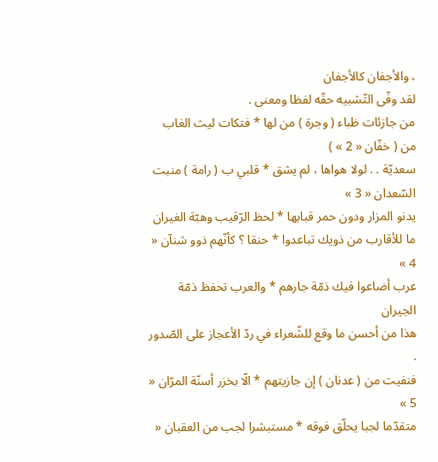، والأجفان كالأجفان
لقد وفّى التّشبيه حقّه لفظا ومعنى .
من جازئات ظباء ( وجرة ) من لها * فتكات ليث الغاب من ( خفّان « 2 » )
سعديّة . . لولا هواها ، لم يشق * قلبي ب ( رامة ) منبت السّعدان « 3 »
يدنو المزار ودون حمر قبابها * لحظ الرّقيب وهبّة الغيران
ما للأقارب من ذويك تباعدوا * حنقا ؟ كأنّهم ذوو شنآن « 4 »
عرب أضاعوا فيك ذمّة جارهم * والعرب تحفظ ذمّة الجيران
هذا من أحسن ما وقع للشّعراء في ردّ الأعجاز على الصّدور .
فنفيت من ( عدنان ) إن جازيتهم * الّا بخزر أسنّة المرّان « 5 »
متقدّما لجبا يحلّق فوقه * مستبشرا لجب من العقبان «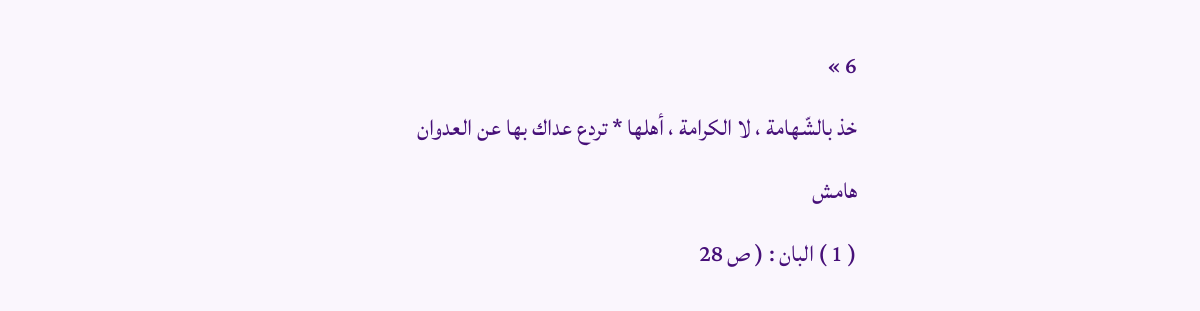6 »
خذ بالشّهامة ، لا الكرامة ، أهلها * تردع عداك بها عن العدوان
هامش
( 1 ) البان : ( ص 28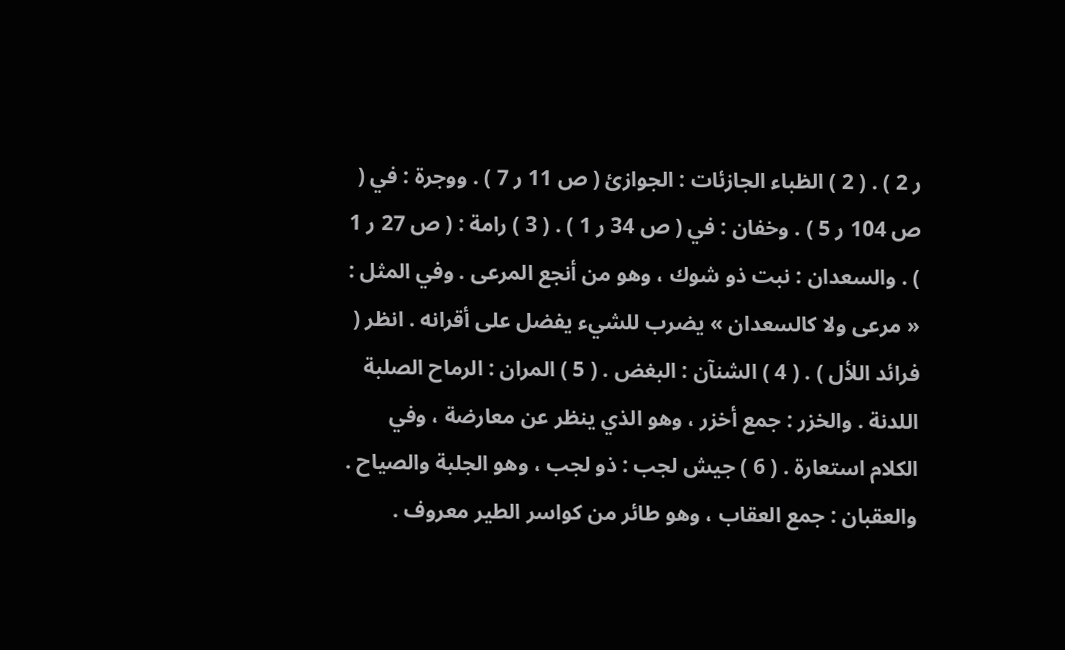ر 2 ) . ( 2 ) الظباء الجازئات : الجوازئ ( ص 11 ر 7 ) . ووجرة : في ( ص 104 ر 5 ) . وخفان : في ( ص 34 ر 1 ) . ( 3 ) رامة : ( ص 27 ر 1 ) . والسعدان : نبت ذو شوك ، وهو من أنجع المرعى . وفي المثل : « مرعى ولا كالسعدان » يضرب للشيء يفضل على أقرانه . انظر ( فرائد اللأل ) . ( 4 ) الشنآن : البغض . ( 5 ) المران : الرماح الصلبة اللدنة . والخزر : جمع أخزر ، وهو الذي ينظر عن معارضة ، وفي الكلام استعارة . ( 6 ) جيش لجب : ذو لجب ، وهو الجلبة والصياح . والعقبان : جمع العقاب ، وهو طائر من كواسر الطير معروف .